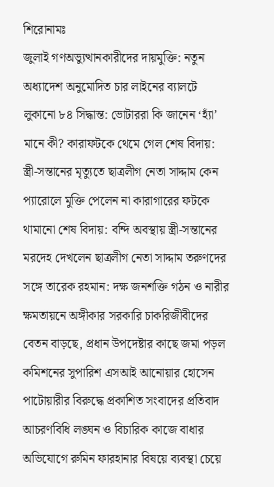শিরোনামঃ
জুলাই গণঅভ্যুত্থানকারীদের দায়মুক্তি: নতুন অধ্যাদেশ অনুমোদিত চার লাইনের ব্যালটে লুকানো ৮৪ সিদ্ধান্ত: ভোটাররা কি জানেন ‘হ্যাঁ’ মানে কী? কারাফটকে থেমে গেল শেষ বিদায়: স্ত্রী-সন্তানের মৃত্যুতে ছাত্রলীগ নেতা সাদ্দাম কেন প্যারোলে মুক্তি পেলেন না কারাগারের ফটকে থামানো শেষ বিদায়: বন্দি অবস্থায় স্ত্রী-সন্তানের মরদেহ দেখলেন ছাত্রলীগ নেতা সাদ্দাম তরুণদের সঙ্গে তারেক রহমান: দক্ষ জনশক্তি গঠন ও নারীর ক্ষমতায়নে অঙ্গীকার সরকারি চাকরিজীবীদের বেতন বাড়ছে, প্রধান উপদেষ্টার কাছে জমা পড়ল কমিশনের সুপারিশ এসআই আনোয়ার হোসেন পাটোয়ারীর বিরুদ্ধে প্রকাশিত সংবাদের প্রতিবাদ আচরণবিধি লঙ্ঘন ও বিচারিক কাজে বাধার অভিযোগে রুমিন ফারহানার বিষয়ে ব্যবস্থা চেয়ে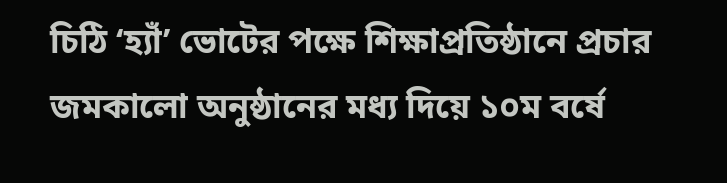চিঠি ‘হ্যাঁ’ ভোটের পক্ষে শিক্ষাপ্রতিষ্ঠানে প্রচার জমকালো অনুষ্ঠানের মধ্য দিয়ে ১০ম বর্ষে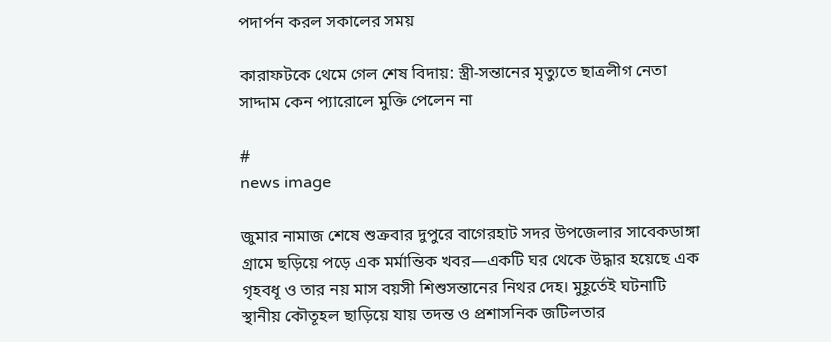পদার্পন করল সকালের সময়

কারাফটকে থেমে গেল শেষ বিদায়: স্ত্রী-সন্তানের মৃত্যুতে ছাত্রলীগ নেতা সাদ্দাম কেন প্যারোলে মুক্তি পেলেন না

#
news image

জুমার নামাজ শেষে শুক্রবার দুপুরে বাগেরহাট সদর উপজেলার সাবেকডাঙ্গা গ্রামে ছড়িয়ে পড়ে এক মর্মান্তিক খবর—একটি ঘর থেকে উদ্ধার হয়েছে এক গৃহবধূ ও তার নয় মাস বয়সী শিশুসন্তানের নিথর দেহ। মুহূর্তেই ঘটনাটি স্থানীয় কৌতূহল ছাড়িয়ে যায় তদন্ত ও প্রশাসনিক জটিলতার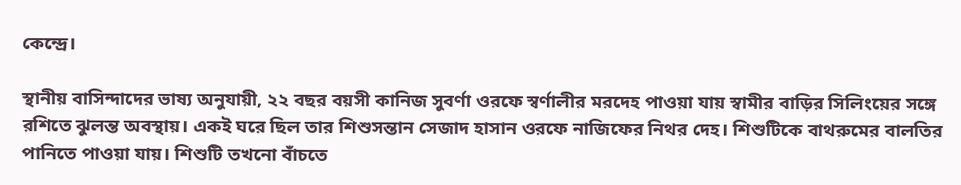কেন্দ্রে।

স্থানীয় বাসিন্দাদের ভাষ্য অনুযায়ী, ২২ বছর বয়সী কানিজ সুবর্ণা ওরফে স্বর্ণালীর মরদেহ পাওয়া যায় স্বামীর বাড়ির সিলিংয়ের সঙ্গে রশিতে ঝুলন্ত অবস্থায়। একই ঘরে ছিল তার শিশুসন্তান সেজাদ হাসান ওরফে নাজিফের নিথর দেহ। শিশুটিকে বাথরুমের বালতির পানিতে পাওয়া যায়। শিশুটি তখনো বাঁচতে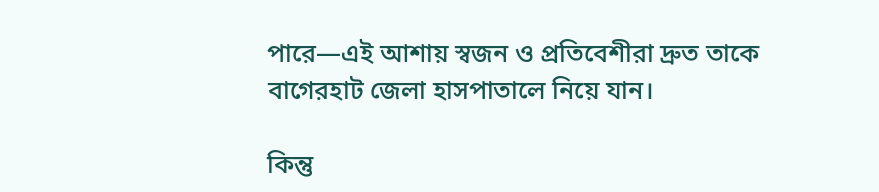পারে—এই আশায় স্বজন ও প্রতিবেশীরা দ্রুত তাকে বাগেরহাট জেলা হাসপাতালে নিয়ে যান।

কিন্তু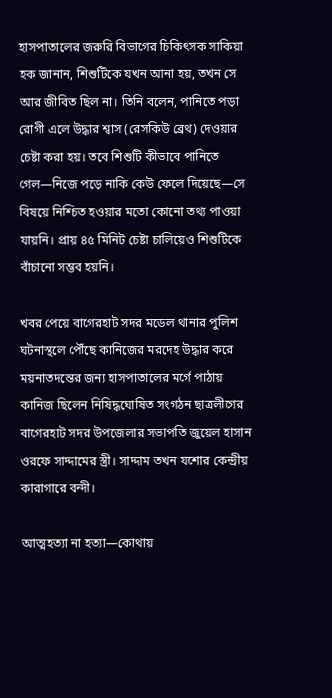হাসপাতালের জরুরি বিভাগের চিকিৎসক সাকিয়া হক জানান, শিশুটিকে যখন আনা হয়, তখন সে আর জীবিত ছিল না। তিনি বলেন, পানিতে পড়া রোগী এলে উদ্ধার শ্বাস (রেসকিউ ব্রেথ) দেওয়ার চেষ্টা করা হয়। তবে শিশুটি কীভাবে পানিতে গেল—নিজে পড়ে নাকি কেউ ফেলে দিয়েছে—সে বিষয়ে নিশ্চিত হওয়ার মতো কোনো তথ্য পাওয়া যায়নি। প্রায় ৪৫ মিনিট চেষ্টা চালিয়েও শিশুটিকে বাঁচানো সম্ভব হয়নি।

খবর পেয়ে বাগেরহাট সদর মডেল থানার পুলিশ ঘটনাস্থলে পৌঁছে কানিজের মরদেহ উদ্ধার করে ময়নাতদন্তের জন্য হাসপাতালের মর্গে পাঠায় কানিজ ছিলেন নিষিদ্ধঘোষিত সংগঠন ছাত্রলীগের বাগেরহাট সদর উপজেলার সভাপতি জুয়েল হাসান ওরফে সাদ্দামের স্ত্রী। সাদ্দাম তখন যশোর কেন্দ্রীয় কারাগারে বন্দী।

আত্মহত্যা না হত্যা—কোথায়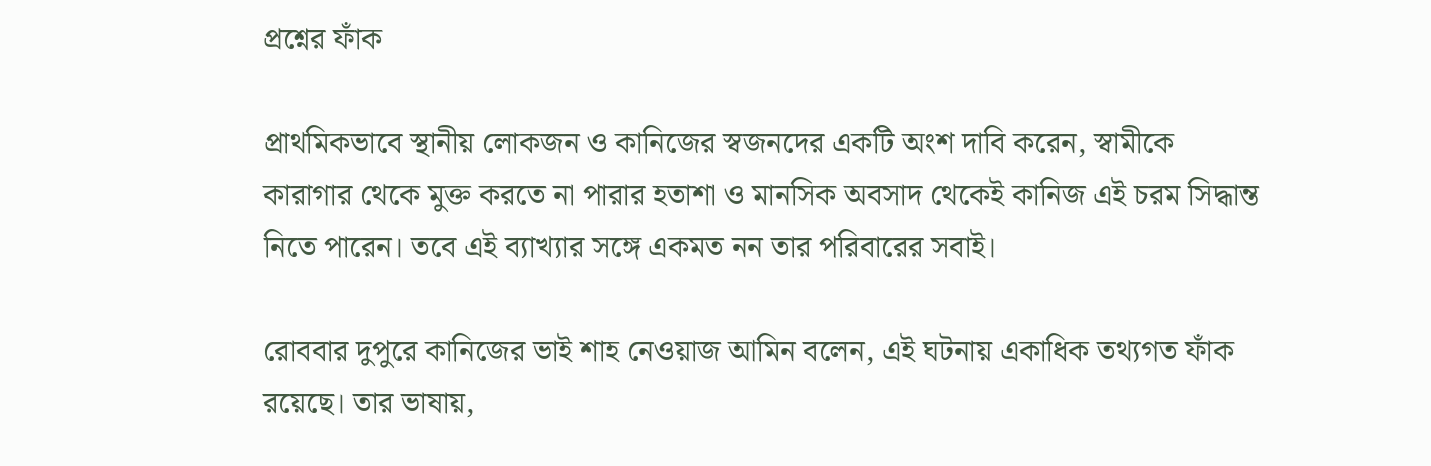প্রশ্নের ফাঁক

প্রাথমিকভাবে স্থানীয় লোকজন ও কানিজের স্বজনদের একটি অংশ দাবি করেন, স্বামীকে কারাগার থেকে মুক্ত করতে না পারার হতাশা ও মানসিক অবসাদ থেকেই কানিজ এই চরম সিদ্ধান্ত নিতে পারেন। তবে এই ব্যাখ্যার সঙ্গে একমত নন তার পরিবারের সবাই।

রোববার দুপুরে কানিজের ভাই শাহ নেওয়াজ আমিন বলেন, এই ঘটনায় একাধিক তথ্যগত ফাঁক রয়েছে। তার ভাষায়,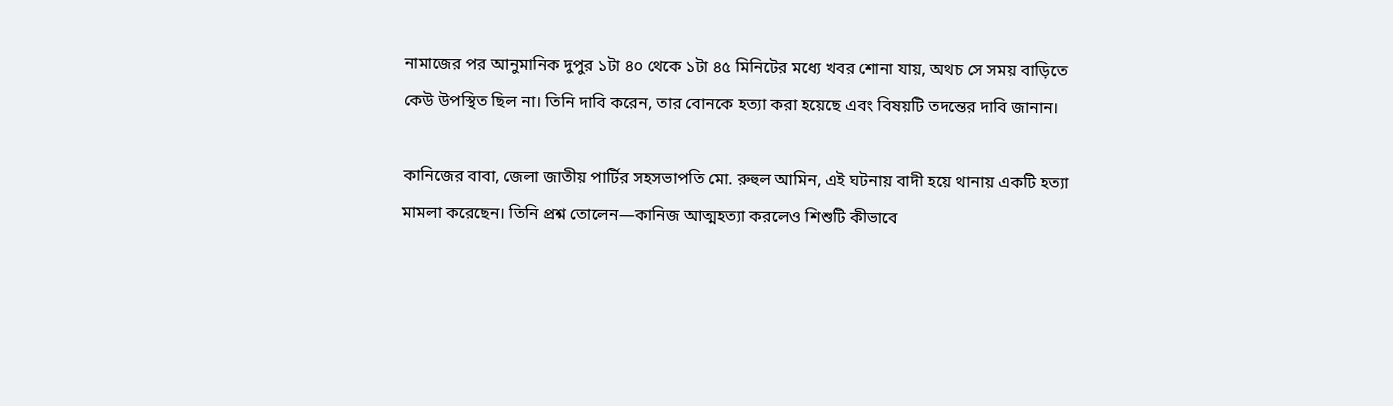নামাজের পর আনুমানিক দুপুর ১টা ৪০ থেকে ১টা ৪৫ মিনিটের মধ্যে খবর শোনা যায়, অথচ সে সময় বাড়িতে কেউ উপস্থিত ছিল না। তিনি দাবি করেন, তার বোনকে হত্যা করা হয়েছে এবং বিষয়টি তদন্তের দাবি জানান।

কানিজের বাবা, জেলা জাতীয় পার্টির সহসভাপতি মো. রুহুল আমিন, এই ঘটনায় বাদী হয়ে থানায় একটি হত্যা মামলা করেছেন। তিনি প্রশ্ন তোলেন—কানিজ আত্মহত্যা করলেও শিশুটি কীভাবে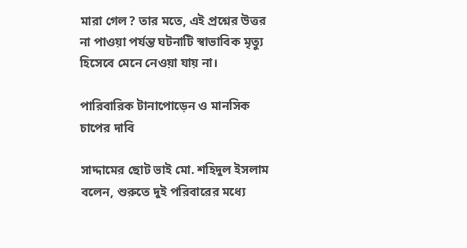মারা গেল? তার মতে, এই প্রশ্নের উত্তর না পাওয়া পর্যন্ত ঘটনাটি স্বাভাবিক মৃত্যু হিসেবে মেনে নেওয়া যায় না।

পারিবারিক টানাপোড়েন ও মানসিক চাপের দাবি

সাদ্দামের ছোট ভাই মো. শহিদুল ইসলাম বলেন, শুরুতে দুই পরিবারের মধ্যে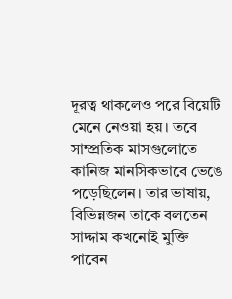দূরত্ব থাকলেও পরে বিয়েটি মেনে নেওয়া হয়। তবে সাম্প্রতিক মাসগুলোতে কানিজ মানসিকভাবে ভেঙে পড়েছিলেন। তার ভাষায়, বিভিন্নজন তাকে বলতেন সাদ্দাম কখনোই মুক্তি পাবেন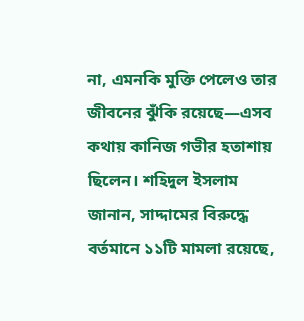না, এমনকি মুক্তি পেলেও তার জীবনের ঝুঁকি রয়েছে—এসব কথায় কানিজ গভীর হতাশায় ছিলেন। শহিদুল ইসলাম জানান, সাদ্দামের বিরুদ্ধে বর্তমানে ১১টি মামলা রয়েছে,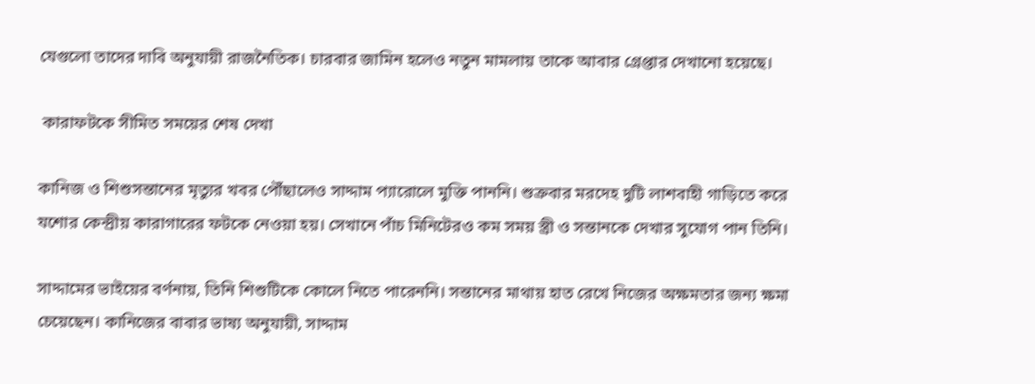যেগুলো তাদের দাবি অনুযায়ী রাজনৈতিক। চারবার জামিন হলেও নতুন মামলায় তাকে আবার গ্রেপ্তার দেখানো হয়েছে।

 কারাফটকে সীমিত সময়ের শেষ দেখা

কানিজ ও শিশুসন্তানের মৃত্যুর খবর পৌঁছালেও সাদ্দাম প্যারোলে মুক্তি পাননি। শুক্রবার মরদেহ দুটি লাশবাহী গাড়িতে করে যশোর কেন্দ্রীয় কারাগারের ফটকে নেওয়া হয়। সেখানে পাঁচ মিনিটেরও কম সময় স্ত্রী ও সন্তানকে দেখার সুযোগ পান তিনি।

সাদ্দামের ভাইয়ের বর্ণনায়, তিনি শিশুটিকে কোলে নিতে পারেননি। সন্তানের মাথায় হাত রেখে নিজের অক্ষমতার জন্য ক্ষমা চেয়েছেন। কানিজের বাবার ভাষ্য অনুযায়ী, সাদ্দাম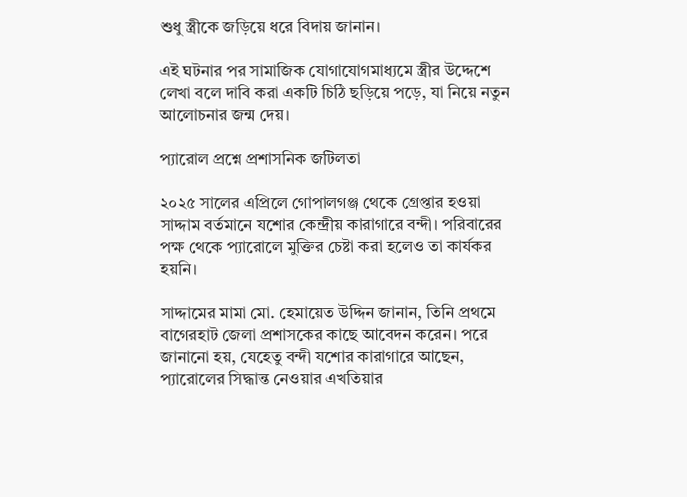শুধু স্ত্রীকে জড়িয়ে ধরে বিদায় জানান।

এই ঘটনার পর সামাজিক যোগাযোগমাধ্যমে স্ত্রীর উদ্দেশে লেখা বলে দাবি করা একটি চিঠি ছড়িয়ে পড়ে, যা নিয়ে নতুন আলোচনার জন্ম দেয়।

প্যারোল প্রশ্নে প্রশাসনিক জটিলতা

২০২৫ সালের এপ্রিলে গোপালগঞ্জ থেকে গ্রেপ্তার হওয়া সাদ্দাম বর্তমানে যশোর কেন্দ্রীয় কারাগারে বন্দী। পরিবারের পক্ষ থেকে প্যারোলে মুক্তির চেষ্টা করা হলেও তা কার্যকর হয়নি।

সাদ্দামের মামা মো. হেমায়েত উদ্দিন জানান, তিনি প্রথমে বাগেরহাট জেলা প্রশাসকের কাছে আবেদন করেন। পরে জানানো হয়, যেহেতু বন্দী যশোর কারাগারে আছেন, প্যারোলের সিদ্ধান্ত নেওয়ার এখতিয়ার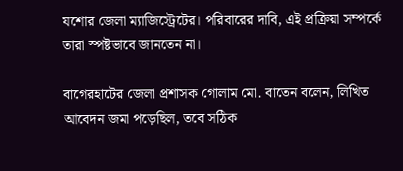যশোর জেলা ম্যাজিস্ট্রেটের। পরিবারের দাবি, এই প্রক্রিয়া সম্পর্কে তারা স্পষ্টভাবে জানতেন না।

বাগেরহাটের জেলা প্রশাসক গোলাম মো. বাতেন বলেন, লিখিত আবেদন জমা পড়েছিল, তবে সঠিক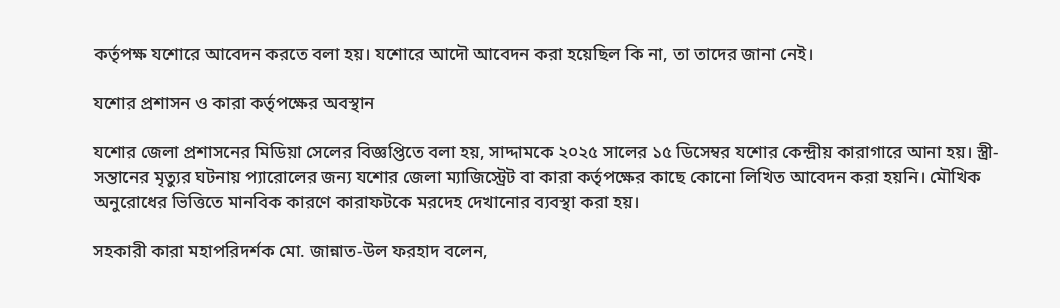কর্তৃপক্ষ যশোরে আবেদন করতে বলা হয়। যশোরে আদৌ আবেদন করা হয়েছিল কি না, তা তাদের জানা নেই।

যশোর প্রশাসন ও কারা কর্তৃপক্ষের অবস্থান

যশোর জেলা প্রশাসনের মিডিয়া সেলের বিজ্ঞপ্তিতে বলা হয়, সাদ্দামকে ২০২৫ সালের ১৫ ডিসেম্বর যশোর কেন্দ্রীয় কারাগারে আনা হয়। স্ত্রী-সন্তানের মৃত্যুর ঘটনায় প্যারোলের জন্য যশোর জেলা ম্যাজিস্ট্রেট বা কারা কর্তৃপক্ষের কাছে কোনো লিখিত আবেদন করা হয়নি। মৌখিক অনুরোধের ভিত্তিতে মানবিক কারণে কারাফটকে মরদেহ দেখানোর ব্যবস্থা করা হয়।

সহকারী কারা মহাপরিদর্শক মো. জান্নাত-উল ফরহাদ বলেন,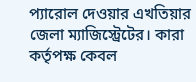প্যারোল দেওয়ার এখতিয়ার জেলা ম্যাজিস্ট্রেটের। কারা কর্তৃপক্ষ কেবল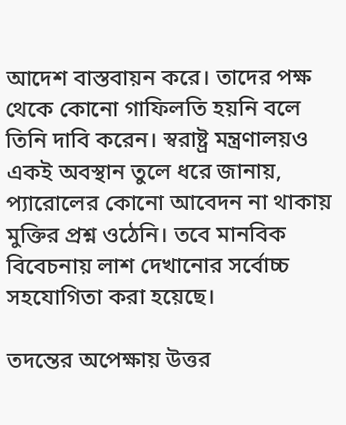আদেশ বাস্তবায়ন করে। তাদের পক্ষ থেকে কোনো গাফিলতি হয়নি বলে তিনি দাবি করেন। স্বরাষ্ট্র মন্ত্রণালয়ও একই অবস্থান তুলে ধরে জানায়, প্যারোলের কোনো আবেদন না থাকায় মুক্তির প্রশ্ন ওঠেনি। তবে মানবিক বিবেচনায় লাশ দেখানোর সর্বোচ্চ সহযোগিতা করা হয়েছে।

তদন্তের অপেক্ষায় উত্তর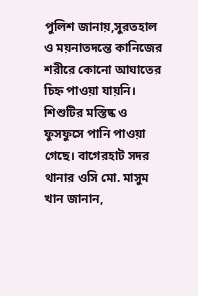পুলিশ জানায়,সুরতহাল ও ময়নাতদন্তে কানিজের শরীরে কোনো আঘাতের চিহ্ন পাওয়া যায়নি। শিশুটির মস্তিষ্ক ও ফুসফুসে পানি পাওয়া গেছে। বাগেরহাট সদর থানার ওসি মো. মাসুম খান জানান,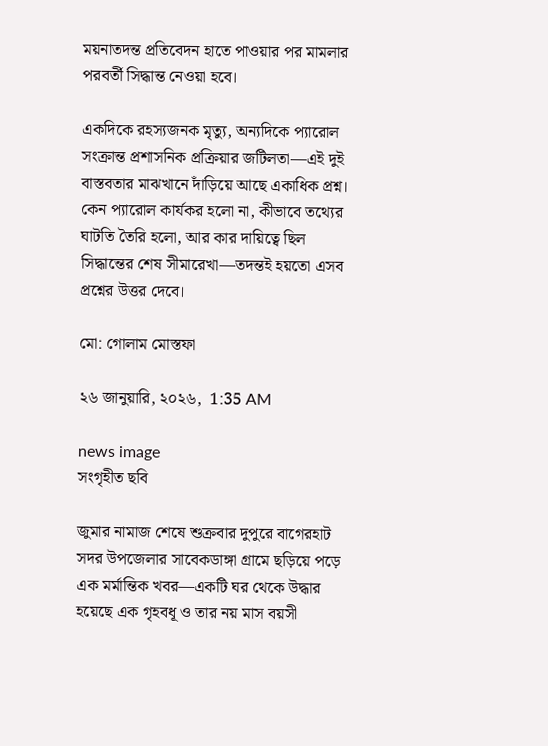ময়নাতদন্ত প্রতিবেদন হাতে পাওয়ার পর মামলার পরবর্তী সিদ্ধান্ত নেওয়া হবে।

একদিকে রহস্যজনক মৃত্যু, অন্যদিকে প্যারোল সংক্রান্ত প্রশাসনিক প্রক্রিয়ার জটিলতা—এই দুই বাস্তবতার মাঝখানে দাঁড়িয়ে আছে একাধিক প্রশ্ন। কেন প্যারোল কার্যকর হলো না, কীভাবে তথ্যের ঘাটতি তৈরি হলো, আর কার দায়িত্বে ছিল সিদ্ধান্তের শেষ সীমারেখা—তদন্তই হয়তো এসব প্রশ্নের উত্তর দেবে।

মো: গোলাম মোস্তফা

২৬ জানুয়ারি, ২০২৬,  1:35 AM

news image
সংগৃহীত ছবি

জুমার নামাজ শেষে শুক্রবার দুপুরে বাগেরহাট সদর উপজেলার সাবেকডাঙ্গা গ্রামে ছড়িয়ে পড়ে এক মর্মান্তিক খবর—একটি ঘর থেকে উদ্ধার হয়েছে এক গৃহবধূ ও তার নয় মাস বয়সী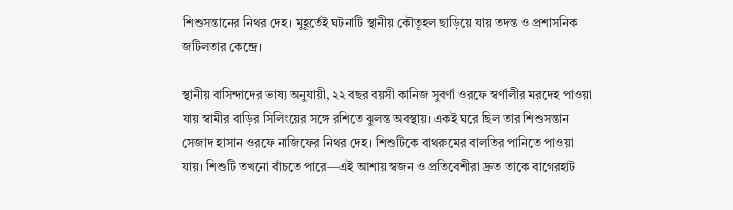শিশুসন্তানের নিথর দেহ। মুহূর্তেই ঘটনাটি স্থানীয় কৌতূহল ছাড়িয়ে যায় তদন্ত ও প্রশাসনিক জটিলতার কেন্দ্রে।

স্থানীয় বাসিন্দাদের ভাষ্য অনুযায়ী, ২২ বছর বয়সী কানিজ সুবর্ণা ওরফে স্বর্ণালীর মরদেহ পাওয়া যায় স্বামীর বাড়ির সিলিংয়ের সঙ্গে রশিতে ঝুলন্ত অবস্থায়। একই ঘরে ছিল তার শিশুসন্তান সেজাদ হাসান ওরফে নাজিফের নিথর দেহ। শিশুটিকে বাথরুমের বালতির পানিতে পাওয়া যায়। শিশুটি তখনো বাঁচতে পারে—এই আশায় স্বজন ও প্রতিবেশীরা দ্রুত তাকে বাগেরহাট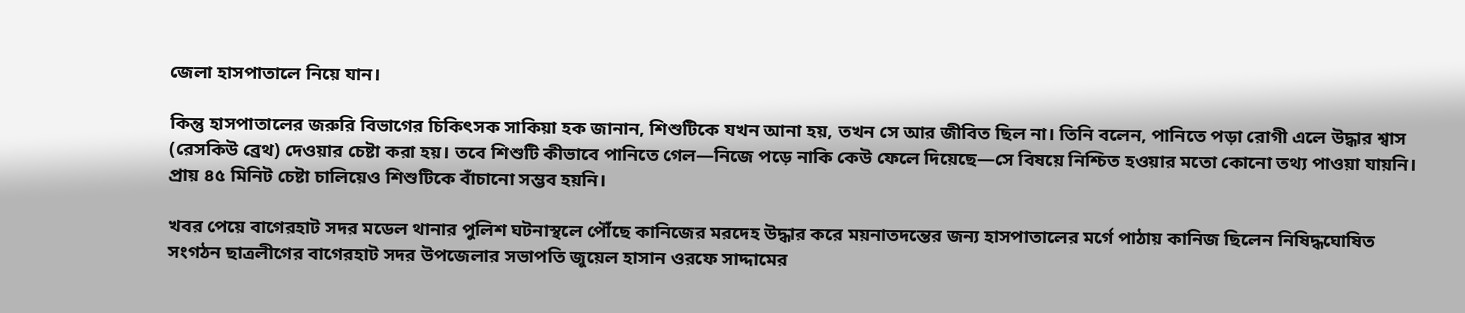জেলা হাসপাতালে নিয়ে যান।

কিন্তু হাসপাতালের জরুরি বিভাগের চিকিৎসক সাকিয়া হক জানান, শিশুটিকে যখন আনা হয়, তখন সে আর জীবিত ছিল না। তিনি বলেন, পানিতে পড়া রোগী এলে উদ্ধার শ্বাস (রেসকিউ ব্রেথ) দেওয়ার চেষ্টা করা হয়। তবে শিশুটি কীভাবে পানিতে গেল—নিজে পড়ে নাকি কেউ ফেলে দিয়েছে—সে বিষয়ে নিশ্চিত হওয়ার মতো কোনো তথ্য পাওয়া যায়নি। প্রায় ৪৫ মিনিট চেষ্টা চালিয়েও শিশুটিকে বাঁচানো সম্ভব হয়নি।

খবর পেয়ে বাগেরহাট সদর মডেল থানার পুলিশ ঘটনাস্থলে পৌঁছে কানিজের মরদেহ উদ্ধার করে ময়নাতদন্তের জন্য হাসপাতালের মর্গে পাঠায় কানিজ ছিলেন নিষিদ্ধঘোষিত সংগঠন ছাত্রলীগের বাগেরহাট সদর উপজেলার সভাপতি জুয়েল হাসান ওরফে সাদ্দামের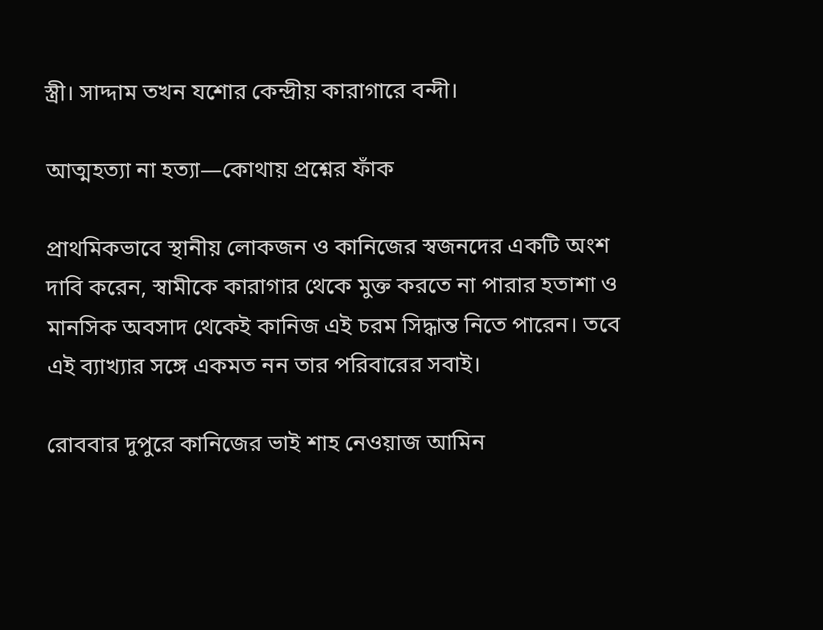স্ত্রী। সাদ্দাম তখন যশোর কেন্দ্রীয় কারাগারে বন্দী।

আত্মহত্যা না হত্যা—কোথায় প্রশ্নের ফাঁক

প্রাথমিকভাবে স্থানীয় লোকজন ও কানিজের স্বজনদের একটি অংশ দাবি করেন, স্বামীকে কারাগার থেকে মুক্ত করতে না পারার হতাশা ও মানসিক অবসাদ থেকেই কানিজ এই চরম সিদ্ধান্ত নিতে পারেন। তবে এই ব্যাখ্যার সঙ্গে একমত নন তার পরিবারের সবাই।

রোববার দুপুরে কানিজের ভাই শাহ নেওয়াজ আমিন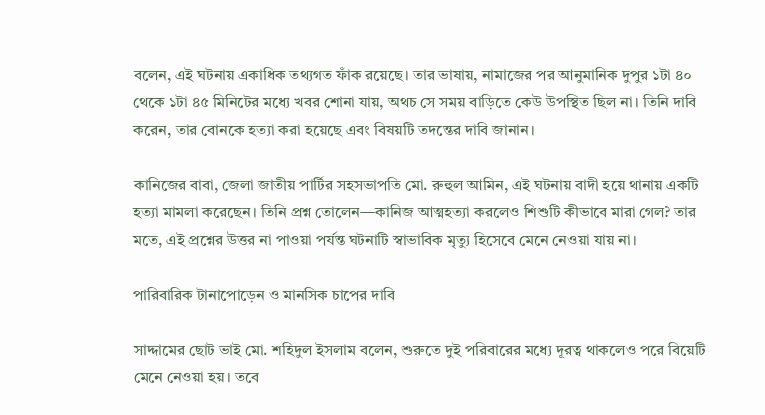বলেন, এই ঘটনায় একাধিক তথ্যগত ফাঁক রয়েছে। তার ভাষায়, নামাজের পর আনুমানিক দুপুর ১টা ৪০ থেকে ১টা ৪৫ মিনিটের মধ্যে খবর শোনা যায়, অথচ সে সময় বাড়িতে কেউ উপস্থিত ছিল না। তিনি দাবি করেন, তার বোনকে হত্যা করা হয়েছে এবং বিষয়টি তদন্তের দাবি জানান।

কানিজের বাবা, জেলা জাতীয় পার্টির সহসভাপতি মো. রুহুল আমিন, এই ঘটনায় বাদী হয়ে থানায় একটি হত্যা মামলা করেছেন। তিনি প্রশ্ন তোলেন—কানিজ আত্মহত্যা করলেও শিশুটি কীভাবে মারা গেল? তার মতে, এই প্রশ্নের উত্তর না পাওয়া পর্যন্ত ঘটনাটি স্বাভাবিক মৃত্যু হিসেবে মেনে নেওয়া যায় না।

পারিবারিক টানাপোড়েন ও মানসিক চাপের দাবি

সাদ্দামের ছোট ভাই মো. শহিদুল ইসলাম বলেন, শুরুতে দুই পরিবারের মধ্যে দূরত্ব থাকলেও পরে বিয়েটি মেনে নেওয়া হয়। তবে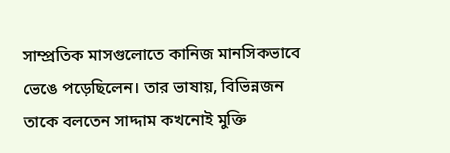সাম্প্রতিক মাসগুলোতে কানিজ মানসিকভাবে ভেঙে পড়েছিলেন। তার ভাষায়, বিভিন্নজন তাকে বলতেন সাদ্দাম কখনোই মুক্তি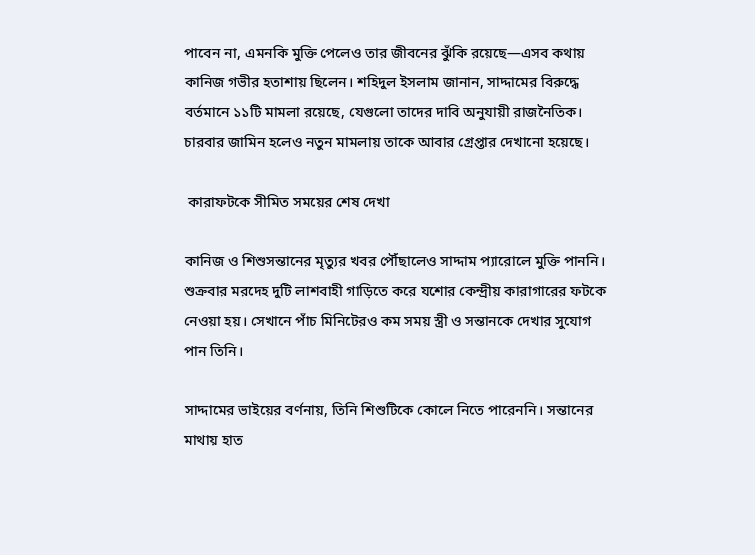পাবেন না, এমনকি মুক্তি পেলেও তার জীবনের ঝুঁকি রয়েছে—এসব কথায় কানিজ গভীর হতাশায় ছিলেন। শহিদুল ইসলাম জানান, সাদ্দামের বিরুদ্ধে বর্তমানে ১১টি মামলা রয়েছে, যেগুলো তাদের দাবি অনুযায়ী রাজনৈতিক। চারবার জামিন হলেও নতুন মামলায় তাকে আবার গ্রেপ্তার দেখানো হয়েছে।

 কারাফটকে সীমিত সময়ের শেষ দেখা

কানিজ ও শিশুসন্তানের মৃত্যুর খবর পৌঁছালেও সাদ্দাম প্যারোলে মুক্তি পাননি। শুক্রবার মরদেহ দুটি লাশবাহী গাড়িতে করে যশোর কেন্দ্রীয় কারাগারের ফটকে নেওয়া হয়। সেখানে পাঁচ মিনিটেরও কম সময় স্ত্রী ও সন্তানকে দেখার সুযোগ পান তিনি।

সাদ্দামের ভাইয়ের বর্ণনায়, তিনি শিশুটিকে কোলে নিতে পারেননি। সন্তানের মাথায় হাত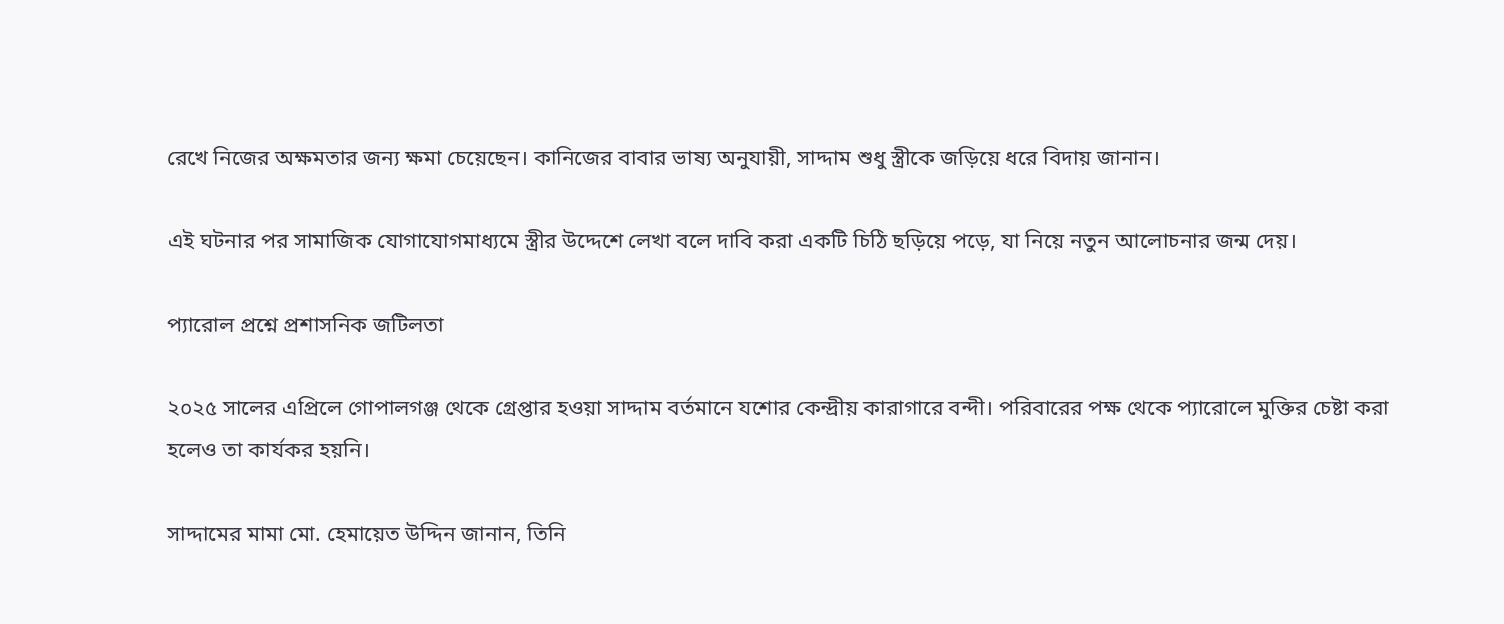রেখে নিজের অক্ষমতার জন্য ক্ষমা চেয়েছেন। কানিজের বাবার ভাষ্য অনুযায়ী, সাদ্দাম শুধু স্ত্রীকে জড়িয়ে ধরে বিদায় জানান।

এই ঘটনার পর সামাজিক যোগাযোগমাধ্যমে স্ত্রীর উদ্দেশে লেখা বলে দাবি করা একটি চিঠি ছড়িয়ে পড়ে, যা নিয়ে নতুন আলোচনার জন্ম দেয়।

প্যারোল প্রশ্নে প্রশাসনিক জটিলতা

২০২৫ সালের এপ্রিলে গোপালগঞ্জ থেকে গ্রেপ্তার হওয়া সাদ্দাম বর্তমানে যশোর কেন্দ্রীয় কারাগারে বন্দী। পরিবারের পক্ষ থেকে প্যারোলে মুক্তির চেষ্টা করা হলেও তা কার্যকর হয়নি।

সাদ্দামের মামা মো. হেমায়েত উদ্দিন জানান, তিনি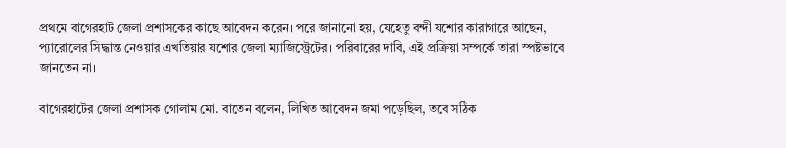প্রথমে বাগেরহাট জেলা প্রশাসকের কাছে আবেদন করেন। পরে জানানো হয়, যেহেতু বন্দী যশোর কারাগারে আছেন, প্যারোলের সিদ্ধান্ত নেওয়ার এখতিয়ার যশোর জেলা ম্যাজিস্ট্রেটের। পরিবারের দাবি, এই প্রক্রিয়া সম্পর্কে তারা স্পষ্টভাবে জানতেন না।

বাগেরহাটের জেলা প্রশাসক গোলাম মো. বাতেন বলেন, লিখিত আবেদন জমা পড়েছিল, তবে সঠিক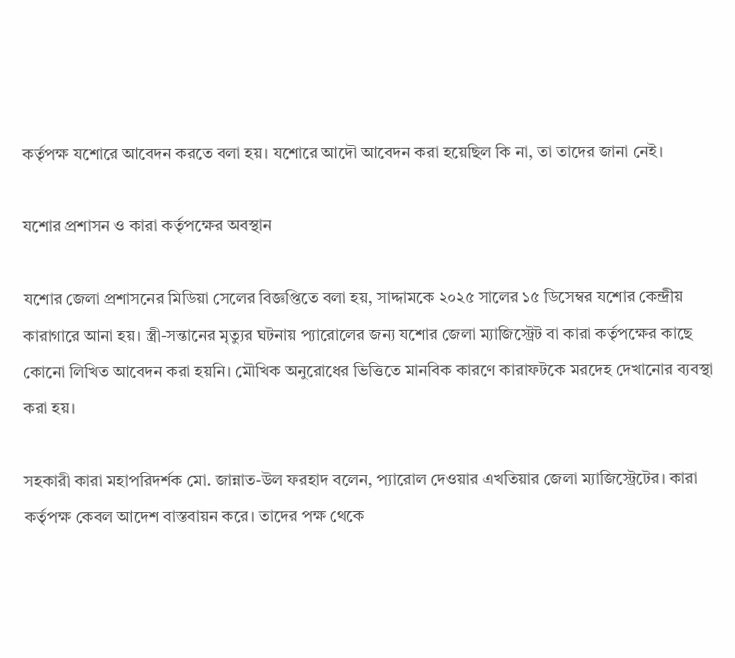কর্তৃপক্ষ যশোরে আবেদন করতে বলা হয়। যশোরে আদৌ আবেদন করা হয়েছিল কি না, তা তাদের জানা নেই।

যশোর প্রশাসন ও কারা কর্তৃপক্ষের অবস্থান

যশোর জেলা প্রশাসনের মিডিয়া সেলের বিজ্ঞপ্তিতে বলা হয়, সাদ্দামকে ২০২৫ সালের ১৫ ডিসেম্বর যশোর কেন্দ্রীয় কারাগারে আনা হয়। স্ত্রী-সন্তানের মৃত্যুর ঘটনায় প্যারোলের জন্য যশোর জেলা ম্যাজিস্ট্রেট বা কারা কর্তৃপক্ষের কাছে কোনো লিখিত আবেদন করা হয়নি। মৌখিক অনুরোধের ভিত্তিতে মানবিক কারণে কারাফটকে মরদেহ দেখানোর ব্যবস্থা করা হয়।

সহকারী কারা মহাপরিদর্শক মো. জান্নাত-উল ফরহাদ বলেন, প্যারোল দেওয়ার এখতিয়ার জেলা ম্যাজিস্ট্রেটের। কারা কর্তৃপক্ষ কেবল আদেশ বাস্তবায়ন করে। তাদের পক্ষ থেকে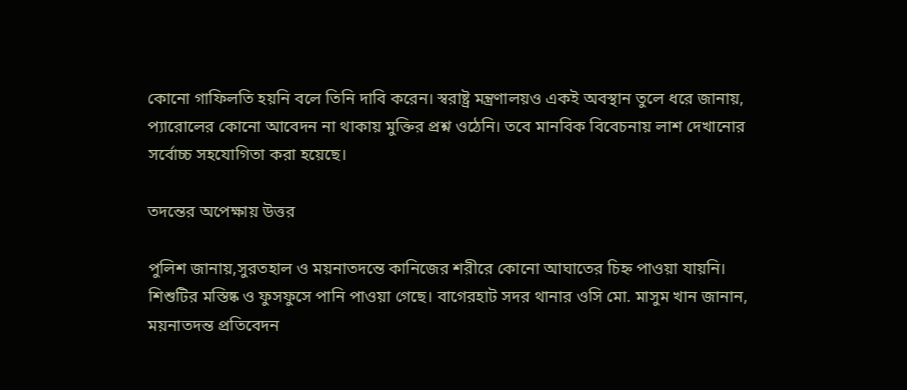কোনো গাফিলতি হয়নি বলে তিনি দাবি করেন। স্বরাষ্ট্র মন্ত্রণালয়ও একই অবস্থান তুলে ধরে জানায়, প্যারোলের কোনো আবেদন না থাকায় মুক্তির প্রশ্ন ওঠেনি। তবে মানবিক বিবেচনায় লাশ দেখানোর সর্বোচ্চ সহযোগিতা করা হয়েছে।

তদন্তের অপেক্ষায় উত্তর

পুলিশ জানায়,সুরতহাল ও ময়নাতদন্তে কানিজের শরীরে কোনো আঘাতের চিহ্ন পাওয়া যায়নি। শিশুটির মস্তিষ্ক ও ফুসফুসে পানি পাওয়া গেছে। বাগেরহাট সদর থানার ওসি মো. মাসুম খান জানান, ময়নাতদন্ত প্রতিবেদন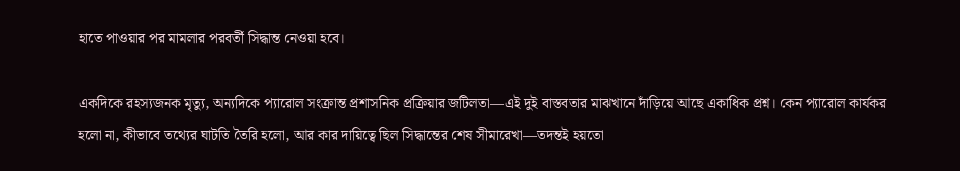হাতে পাওয়ার পর মামলার পরবর্তী সিদ্ধান্ত নেওয়া হবে।

একদিকে রহস্যজনক মৃত্যু, অন্যদিকে প্যারোল সংক্রান্ত প্রশাসনিক প্রক্রিয়ার জটিলতা—এই দুই বাস্তবতার মাঝখানে দাঁড়িয়ে আছে একাধিক প্রশ্ন। কেন প্যারোল কার্যকর হলো না, কীভাবে তথ্যের ঘাটতি তৈরি হলো, আর কার দায়িত্বে ছিল সিদ্ধান্তের শেষ সীমারেখা—তদন্তই হয়তো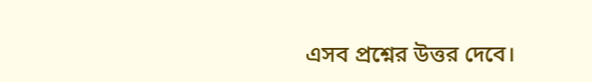এসব প্রশ্নের উত্তর দেবে।